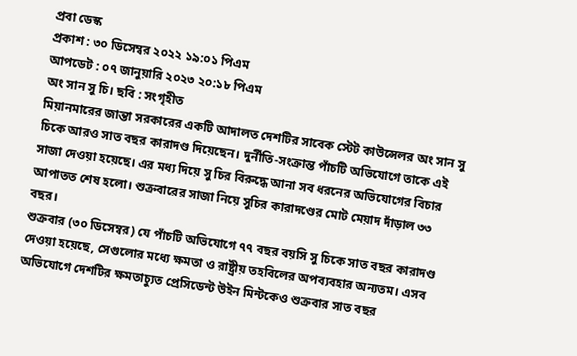প্রবা ডেস্ক
প্রকাশ : ৩০ ডিসেম্বর ২০২২ ১৯:০১ পিএম
আপডেট : ০৭ জানুয়ারি ২০২৩ ২০:১৮ পিএম
অং সান সু চি। ছবি : সংগৃহীত
মিয়ানমারের জান্তা সরকারের একটি আদালত দেশটির সাবেক স্টেট কাউন্সেলর অং সান সু চিকে আরও সাত বছর কারাদণ্ড দিয়েছেন। দুর্নীতি-সংক্রান্ত পাঁচটি অভিযোগে তাকে এই সাজা দেওয়া হয়েছে। এর মধ্য দিয়ে সু চির বিরুদ্ধে আনা সব ধরনের অভিযোগের বিচার আপাতত শেষ হলো। শুক্রবারের সাজা নিয়ে সুচির কারাদণ্ডের মোট মেয়াদ দাঁড়াল ৩৩ বছর।
শুক্রবার (৩০ ডিসেম্বর) যে পাঁচটি অভিযোগে ৭৭ বছর বয়সি সু চিকে সাত বছর কারাদণ্ড দেওয়া হয়েছে, সেগুলোর মধ্যে ক্ষমতা ও রাষ্ট্রীয় তহবিলের অপব্যবহার অন্যতম। এসব অভিযোগে দেশটির ক্ষমতাচ্যুত প্রেসিডেন্ট উইন মিন্টকেও শুক্রবার সাত বছর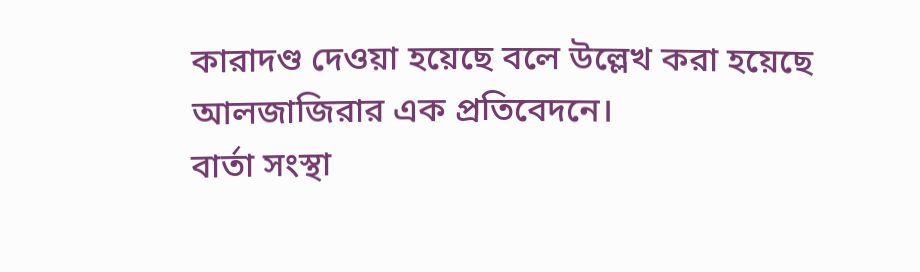কারাদণ্ড দেওয়া হয়েছে বলে উল্লেখ করা হয়েছে আলজাজিরার এক প্রতিবেদনে।
বার্তা সংস্থা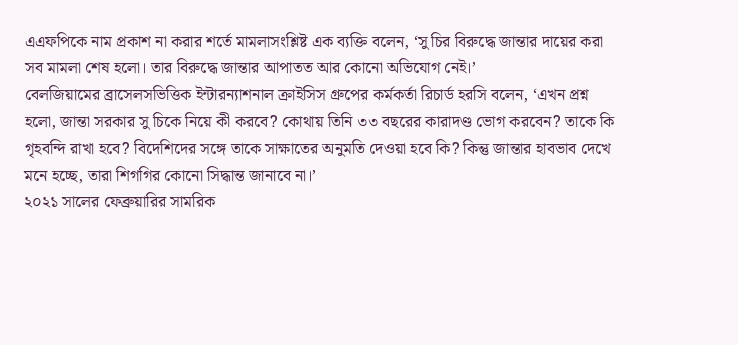এএফপিকে নাম প্রকাশ না করার শর্তে মামলাসংশ্লিষ্ট এক ব্যক্তি বলেন, ‘সু চির বিরুদ্ধে জান্তার দায়ের করা সব মামলা শেষ হলো। তার বিরুদ্ধে জান্তার আপাতত আর কোনো অভিযোগ নেই।’
বেলজিয়ামের ব্রাসেলসভিত্তিক ইন্টারন্যাশনাল ক্রাইসিস গ্রুপের কর্মকর্তা রিচার্ড হরসি বলেন, ‘এখন প্রশ্ন হলো, জান্তা সরকার সু চিকে নিয়ে কী করবে? কোথায় তিনি ৩৩ বছরের কারাদণ্ড ভোগ করবেন? তাকে কি গৃহবন্দি রাখা হবে? বিদেশিদের সঙ্গে তাকে সাক্ষাতের অনুমতি দেওয়া হবে কি? কিন্তু জান্তার হাবভাব দেখে মনে হচ্ছে, তারা শিগগির কোনো সিদ্ধান্ত জানাবে না।’
২০২১ সালের ফেব্রুয়ারির সামরিক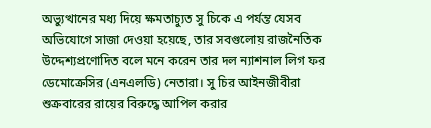অভ্যুত্থানের মধ্য দিয়ে ক্ষমতাচ্যুত সু চিকে এ পর্যন্ত যেসব অভিযোগে সাজা দেওয়া হয়েছে, তার সবগুলোয় রাজনৈতিক উদ্দেশ্যপ্রণোদিত বলে মনে করেন তার দল ন্যাশনাল লিগ ফর ডেমোক্রেসির (এনএলডি) নেতারা। সু চির আইনজীবীরা শুক্রবারের রায়ের বিরুদ্ধে আপিল করার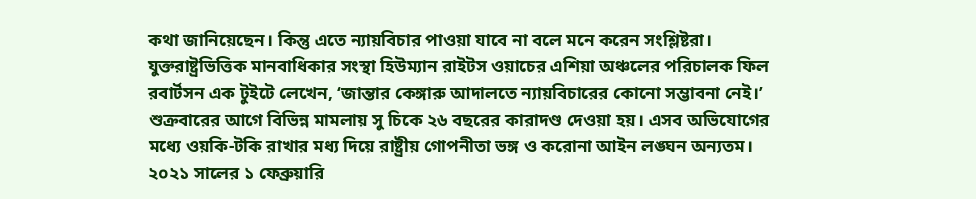কথা জানিয়েছেন। কিন্তু এতে ন্যায়বিচার পাওয়া যাবে না বলে মনে করেন সংশ্লিষ্টরা।
যুক্তরাষ্ট্রভিত্তিক মানবাধিকার সংস্থা হিউম্যান রাইটস ওয়াচের এশিয়া অঞ্চলের পরিচালক ফিল রবার্টসন এক টুইটে লেখেন, ‘জান্তার কেঙ্গারু আদালতে ন্যায়বিচারের কোনো সম্ভাবনা নেই।’
শুক্রবারের আগে বিভিন্ন মামলায় সু চিকে ২৬ বছরের কারাদণ্ড দেওয়া হয়। এসব অভিযোগের মধ্যে ওয়কি-টকি রাখার মধ্য দিয়ে রাষ্ট্রীয় গোপনীতা ভঙ্গ ও করোনা আইন লঙ্ঘন অন্যতম।
২০২১ সালের ১ ফেব্রুয়ারি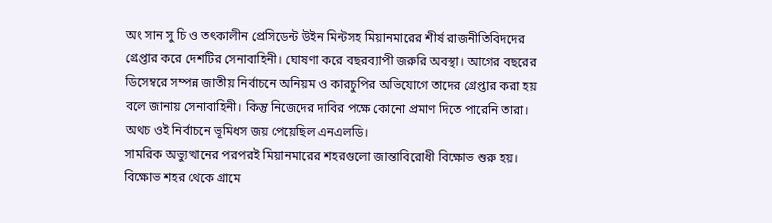অং সান সু চি ও তৎকালীন প্রেসিডেন্ট উইন মিন্টসহ মিয়ানমারের শীর্ষ রাজনীতিবিদদের গ্রেপ্তার করে দেশটির সেনাবাহিনী। ঘোষণা করে বছরব্যাপী জরুরি অবস্থা। আগের বছরের ডিসেম্বরে সম্পন্ন জাতীয় নির্বাচনে অনিয়ম ও কারচুপির অভিযোগে তাদের গ্রেপ্তার করা হয় বলে জানায় সেনাবাহিনী। কিন্তু নিজেদের দাবির পক্ষে কোনো প্রমাণ দিতে পারেনি তারা। অথচ ওই নির্বাচনে ভূমিধস জয় পেয়েছিল এনএলডি।
সামরিক অভ্যুত্থানের পরপরই মিয়ানমারের শহরগুলো জান্তাবিরোধী বিক্ষোভ শুরু হয়। বিক্ষোভ শহর থেকে গ্রামে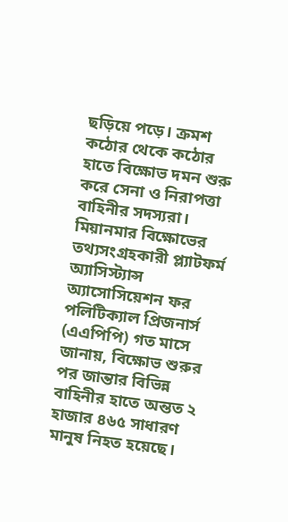ছড়িয়ে পড়ে। ক্রমশ কঠোর থেকে কঠোর হাতে বিক্ষোভ দমন শুরু করে সেনা ও নিরাপত্তা বাহিনীর সদস্যরা।
মিয়ানমার বিক্ষোভের তথ্যসংগ্রহকারী প্ল্যাটফর্ম অ্যাসিস্ট্যান্স অ্যাসোসিয়েশন ফর পলিটিক্যাল প্রিজনার্স (এএপিপি) গত মাসে জানায়, বিক্ষোভ শুরুর পর জান্তার বিভিন্ন বাহিনীর হাতে অন্তত ২ হাজার ৪৬৫ সাধারণ মানুষ নিহত হয়েছে।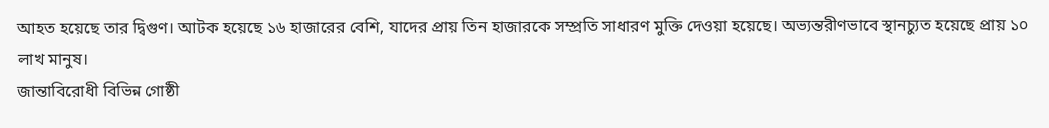আহত হয়েছে তার দ্বিগুণ। আটক হয়েছে ১৬ হাজারের বেশি, যাদের প্রায় তিন হাজারকে সম্প্রতি সাধারণ মুক্তি দেওয়া হয়েছে। অভ্যন্তরীণভাবে স্থানচ্যুত হয়েছে প্রায় ১০ লাখ মানুষ।
জান্তাবিরোধী বিভিন্ন গোষ্ঠী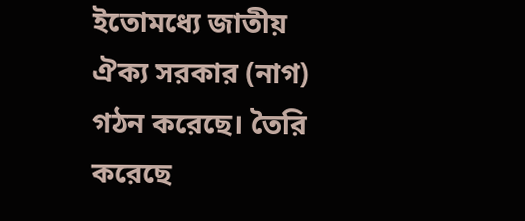ইতোমধ্যে জাতীয় ঐক্য সরকার (নাগ) গঠন করেছে। তৈরি করেছে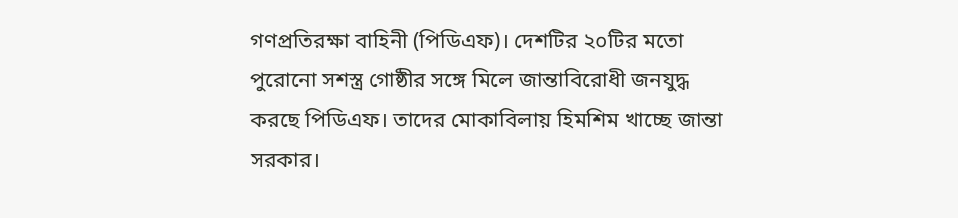গণপ্রতিরক্ষা বাহিনী (পিডিএফ)। দেশটির ২০টির মতো পুরোনো সশস্ত্র গোষ্ঠীর সঙ্গে মিলে জান্তাবিরোধী জনযুদ্ধ করছে পিডিএফ। তাদের মোকাবিলায় হিমশিম খাচ্ছে জান্তা সরকার।